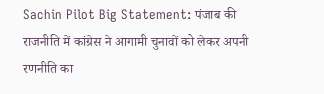Sachin Pilot Big Statement: पंजाब की राजनीति में कांग्रेस ने आगामी चुनावों को लेकर अपनी रणनीति का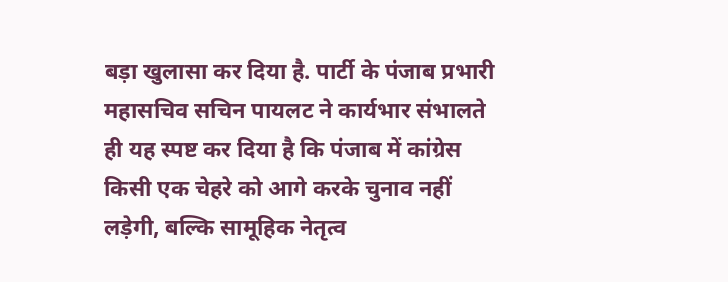बड़ा खुलासा कर दिया है. पार्टी के पंजाब प्रभारी महासचिव सचिन पायलट ने कार्यभार संभालते ही यह स्पष्ट कर दिया है कि पंजाब में कांग्रेस किसी एक चेहरे को आगे करके चुनाव नहीं लड़ेगी, बल्कि सामूहिक नेतृत्व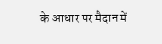के आधार पर मैदान में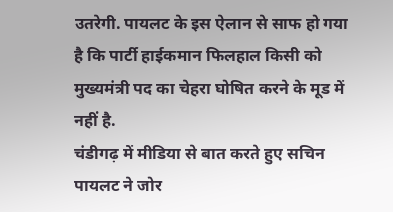उतरेगी. पायलट के इस ऐलान से साफ हो गया है कि पार्टी हाईकमान फिलहाल किसी को मुख्यमंत्री पद का चेहरा घोषित करने के मूड में नहीं है.
चंडीगढ़ में मीडिया से बात करते हुए सचिन पायलट ने जोर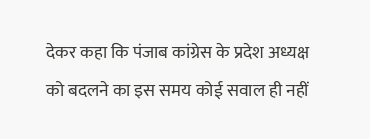देकर कहा कि पंजाब कांग्रेस के प्रदेश अध्यक्ष को बदलने का इस समय कोई सवाल ही नहीं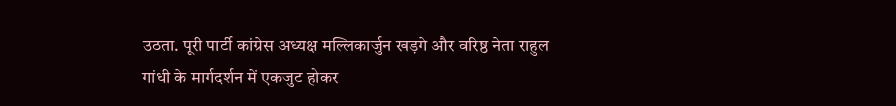उठता. पूरी पार्टी कांग्रेस अध्यक्ष मल्लिकार्जुन खड़गे और वरिष्ठ नेता राहुल गांधी के मार्गदर्शन में एकजुट होकर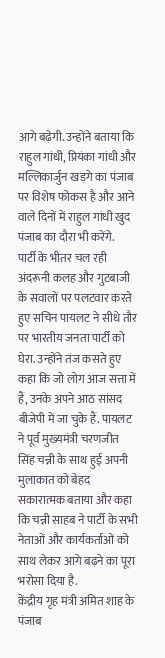आगे बढ़ेगी. उन्होंने बताया कि राहुल गांधी, प्रियंका गांधी और मल्लिकार्जुन खड़गे का पंजाब पर विशेष फोकस है और आने वाले दिनों में राहुल गांधी खुद पंजाब का दौरा भी करेंगे.
पार्टी के भीतर चल रही अंदरूनी कलह और गुटबाजी के सवालों पर पलटवार करते हुए सचिन पायलट ने सीधे तौर पर भारतीय जनता पार्टी को घेरा. उन्होंने तंज कसते हुए कहा कि जो लोग आज सत्ता में हैं, उनके अपने आठ सांसद बीजेपी में जा चुके हैं. पायलट ने पूर्व मुख्यमंत्री चरणजीत सिंह चन्नी के साथ हुई अपनी मुलाकात को बेहद सकारात्मक बताया और कहा कि चन्नी साहब ने पार्टी के सभी नेताओं और कार्यकर्ताओं को साथ लेकर आगे बढ़ने का पूरा भरोसा दिया है.
केंद्रीय गृह मंत्री अमित शाह के पंजाब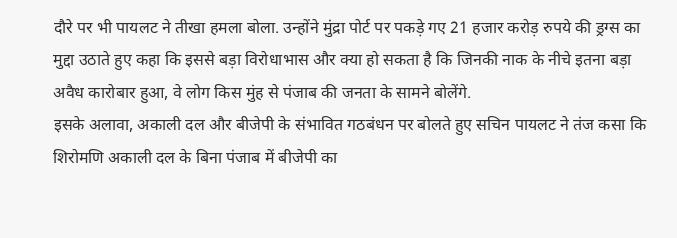दौरे पर भी पायलट ने तीखा हमला बोला. उन्होंने मुंद्रा पोर्ट पर पकड़े गए 21 हजार करोड़ रुपये की ड्रग्स का मुद्दा उठाते हुए कहा कि इससे बड़ा विरोधाभास और क्या हो सकता है कि जिनकी नाक के नीचे इतना बड़ा अवैध कारोबार हुआ, वे लोग किस मुंह से पंजाब की जनता के सामने बोलेंगे.
इसके अलावा, अकाली दल और बीजेपी के संभावित गठबंधन पर बोलते हुए सचिन पायलट ने तंज कसा कि शिरोमणि अकाली दल के बिना पंजाब में बीजेपी का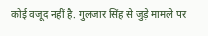कोई वजूद नहीं है. गुलजार सिंह से जुड़े मामले पर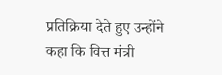प्रतिक्रिया देते हुए उन्होंने कहा कि वित्त मंत्री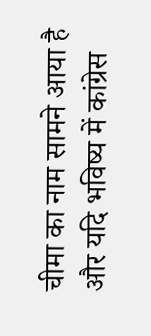चीमा का नाम सामने आया है और यदि भविष्य में कांग्रेस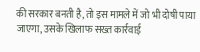की सरकार बनती है, तो इस मामले में जो भी दोषी पाया जाएगा, उसके खिलाफ सख्त कार्रवाई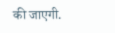की जाएगी.